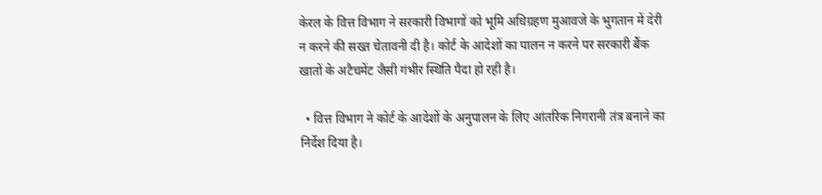केरल के वित्त विभाग ने सरकारी विभागों को भूमि अधिग्रहण मुआवजे के भुगतान में देरी न करने की सख्त चेतावनी दी है। कोर्ट के आदेशों का पालन न करने पर सरकारी बैंक खातों के अटैचमेंट जैसी गंभीर स्थिति पैदा हो रही है।

  • वित्त विभाग ने कोर्ट के आदेशों के अनुपालन के लिए आंतरिक निगरानी तंत्र बनाने का निर्देश दिया है।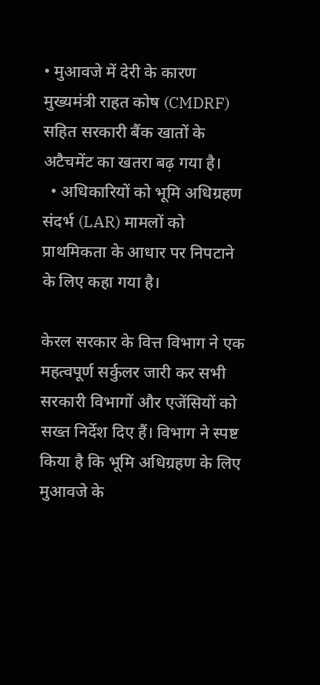• मुआवजे में देरी के कारण मुख्यमंत्री राहत कोष (CMDRF) सहित सरकारी बैंक खातों के अटैचमेंट का खतरा बढ़ गया है।
  • अधिकारियों को भूमि अधिग्रहण संदर्भ (LAR) मामलों को प्राथमिकता के आधार पर निपटाने के लिए कहा गया है।

केरल सरकार के वित्त विभाग ने एक महत्वपूर्ण सर्कुलर जारी कर सभी सरकारी विभागों और एजेंसियों को सख्त निर्देश दिए हैं। विभाग ने स्पष्ट किया है कि भूमि अधिग्रहण के लिए मुआवजे के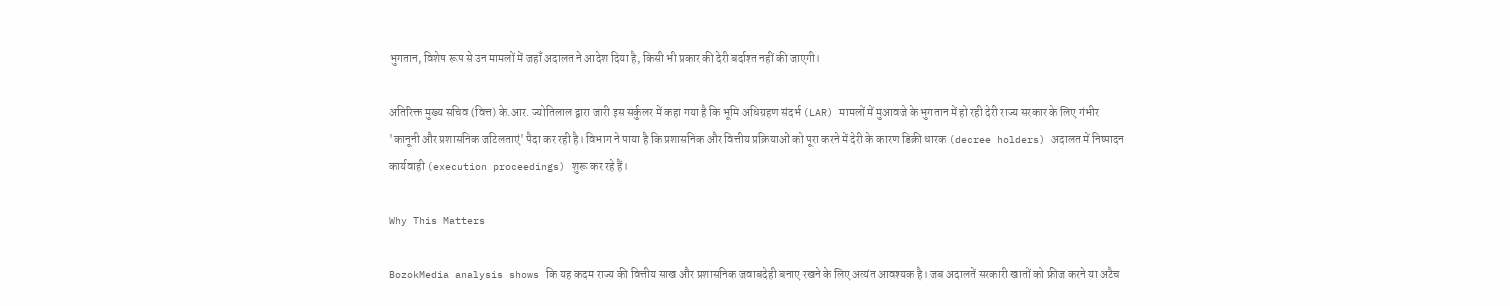भुगतान, विशेष रूप से उन मामलों में जहाँ अदालत ने आदेश दिया है, किसी भी प्रकार की देरी बर्दाश्त नहीं की जाएगी।

अतिरिक्त मुख्य सचिव (वित्त) के.आर. ज्योतिलाल द्वारा जारी इस सर्कुलर में कहा गया है कि भूमि अधिग्रहण संदर्भ (LAR) मामलों में मुआवजे के भुगतान में हो रही देरी राज्य सरकार के लिए गंभीर 'कानूनी और प्रशासनिक जटिलताएं' पैदा कर रही है। विभाग ने पाया है कि प्रशासनिक और वित्तीय प्रक्रियाओं को पूरा करने में देरी के कारण डिक्री धारक (decree holders) अदालत में निष्पादन कार्यवाही (execution proceedings) शुरू कर रहे हैं।

Why This Matters

BozokMedia analysis shows कि यह कदम राज्य की वित्तीय साख और प्रशासनिक जवाबदेही बनाए रखने के लिए अत्यंत आवश्यक है। जब अदालतें सरकारी खातों को फ्रीज करने या अटैच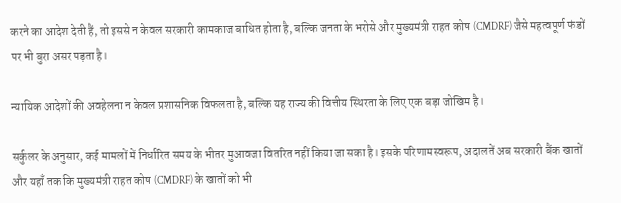करने का आदेश देती हैं, तो इससे न केवल सरकारी कामकाज बाधित होता है, बल्कि जनता के भरोसे और मुख्यमंत्री राहत कोष (CMDRF) जैसे महत्वपूर्ण फंडों पर भी बुरा असर पड़ता है।

न्यायिक आदेशों की अवहेलना न केवल प्रशासनिक विफलता है, बल्कि यह राज्य की वित्तीय स्थिरता के लिए एक बड़ा जोखिम है।

सर्कुलर के अनुसार, कई मामलों में निर्धारित समय के भीतर मुआवजा वितरित नहीं किया जा सका है। इसके परिणामस्वरूप, अदालतें अब सरकारी बैंक खातों और यहाँ तक कि मुख्यमंत्री राहत कोष (CMDRF) के खातों को भी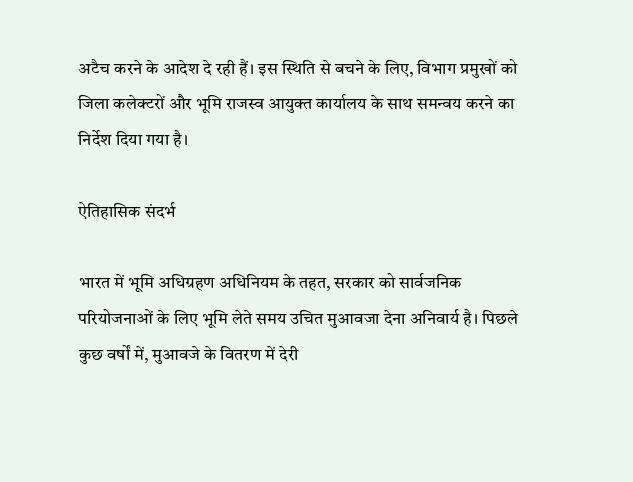अटैच करने के आदेश दे रही हैं। इस स्थिति से बचने के लिए, विभाग प्रमुखों को जिला कलेक्टरों और भूमि राजस्व आयुक्त कार्यालय के साथ समन्वय करने का निर्देश दिया गया है।

ऐतिहासिक संदर्भ

भारत में भूमि अधिग्रहण अधिनियम के तहत, सरकार को सार्वजनिक परियोजनाओं के लिए भूमि लेते समय उचित मुआवजा देना अनिवार्य है। पिछले कुछ वर्षों में, मुआवजे के वितरण में देरी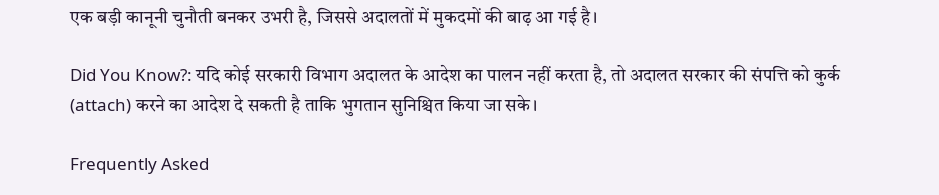एक बड़ी कानूनी चुनौती बनकर उभरी है, जिससे अदालतों में मुकदमों की बाढ़ आ गई है।

Did You Know?: यदि कोई सरकारी विभाग अदालत के आदेश का पालन नहीं करता है, तो अदालत सरकार की संपत्ति को कुर्क (attach) करने का आदेश दे सकती है ताकि भुगतान सुनिश्चित किया जा सके।

Frequently Asked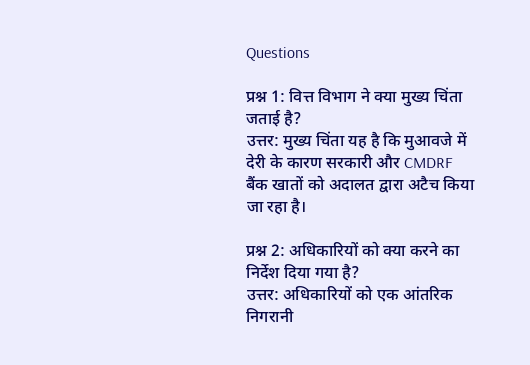Questions

प्रश्न 1: वित्त विभाग ने क्या मुख्य चिंता जताई है?
उत्तर: मुख्य चिंता यह है कि मुआवजे में देरी के कारण सरकारी और CMDRF बैंक खातों को अदालत द्वारा अटैच किया जा रहा है।

प्रश्न 2: अधिकारियों को क्या करने का निर्देश दिया गया है?
उत्तर: अधिकारियों को एक आंतरिक निगरानी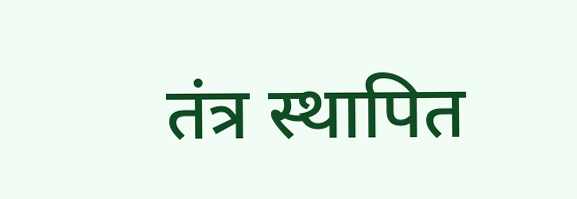तंत्र स्थापित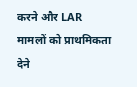करने और LAR मामलों को प्राथमिकता देने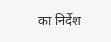का निर्देश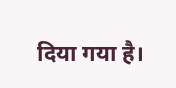दिया गया है।